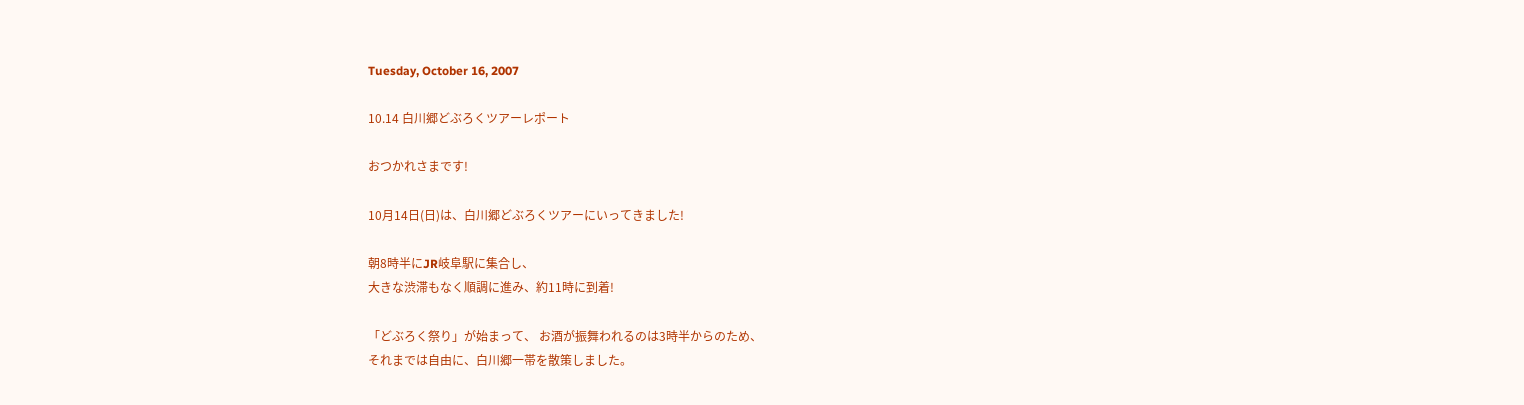Tuesday, October 16, 2007

10.14 白川郷どぶろくツアーレポート

おつかれさまです!

10月14日(日)は、白川郷どぶろくツアーにいってきました!

朝8時半にJR岐阜駅に集合し、
大きな渋滞もなく順調に進み、約11時に到着!

「どぶろく祭り」が始まって、 お酒が振舞われるのは3時半からのため、
それまでは自由に、白川郷一帯を散策しました。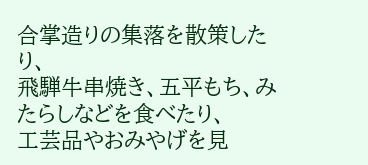合掌造りの集落を散策したり、
飛騨牛串焼き、五平もち、みたらしなどを食べたり、
工芸品やおみやげを見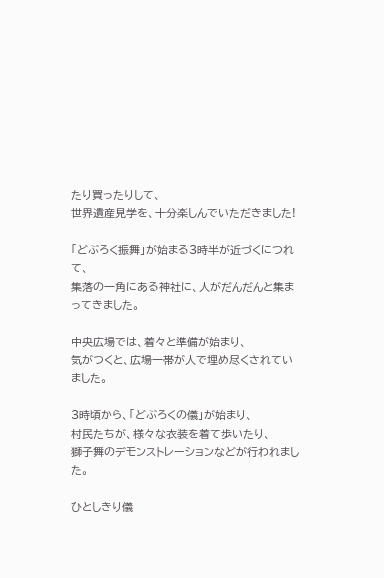たり買ったりして、
世界遺産見学を、十分楽しんでいただきました!

「どぶろく振舞」が始まる3時半が近づくにつれて、
集落の一角にある神社に、人がだんだんと集まってきました。

中央広場では、着々と準備が始まり、
気がつくと、広場一帯が人で埋め尽くされていました。

3時頃から、「どぶろくの儀」が始まり、
村民たちが、様々な衣装を着て歩いたり、
獅子舞のデモンストレーションなどが行われました。

ひとしきり儀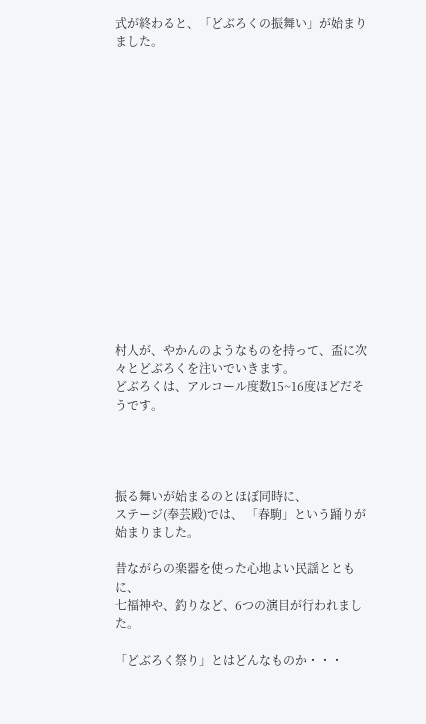式が終わると、「どぶろくの振舞い」が始まりました。
















村人が、やかんのようなものを持って、盃に次々とどぶろくを注いでいきます。
どぶろくは、アルコール度数15~16度ほどだそうです。




振る舞いが始まるのとほぼ同時に、
ステージ(奉芸殿)では、 「春駒」という踊りが始まりました。

昔ながらの楽器を使った心地よい民謡とともに、
七福神や、釣りなど、6つの演目が行われました。

「どぶろく祭り」とはどんなものか・・・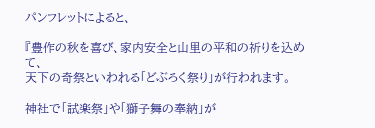パンフレットによると、

『豊作の秋を喜び、家内安全と山里の平和の祈りを込めて、
天下の奇祭といわれる「どぶろく祭り」が行われます。

神社で「試楽祭」や「獅子舞の奉納」が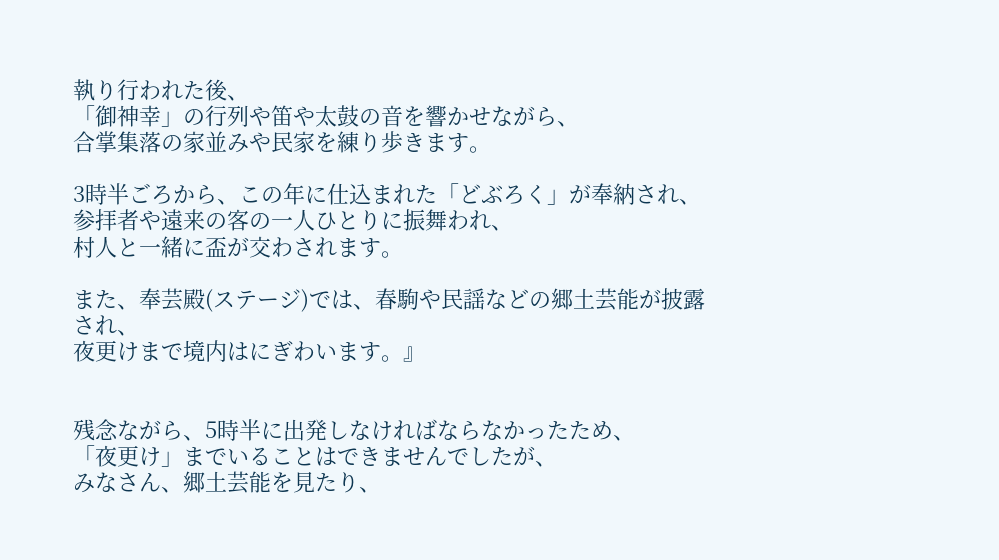執り行われた後、
「御神幸」の行列や笛や太鼓の音を響かせながら、
合掌集落の家並みや民家を練り歩きます。

3時半ごろから、この年に仕込まれた「どぶろく」が奉納され、
参拝者や遠来の客の一人ひとりに振舞われ、
村人と一緒に盃が交わされます。

また、奉芸殿(ステージ)では、春駒や民謡などの郷土芸能が披露され、
夜更けまで境内はにぎわいます。』


残念ながら、5時半に出発しなければならなかったため、
「夜更け」までいることはできませんでしたが、
みなさん、郷土芸能を見たり、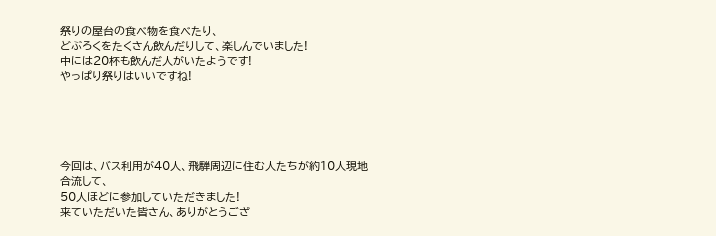祭りの屋台の食べ物を食べたり、
どぶろくをたくさん飲んだりして、楽しんでいました!
中には20杯も飲んだ人がいたようです!
やっぱり祭りはいいですね!





今回は、バス利用が40人、飛騨周辺に住む人たちが約10人現地合流して、
50人ほどに参加していただきました!
来ていただいた皆さん、ありがとうござ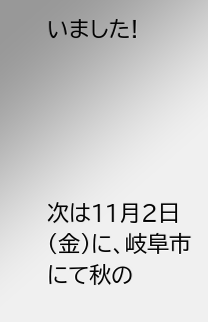いました!





次は11月2日(金)に、岐阜市にて秋の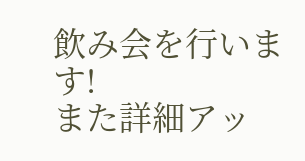飲み会を行います!
また詳細アッ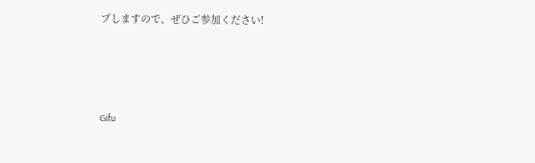プしますので、ぜひご参加ください!




Gifu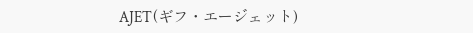AJET(ギフ・エージェット)